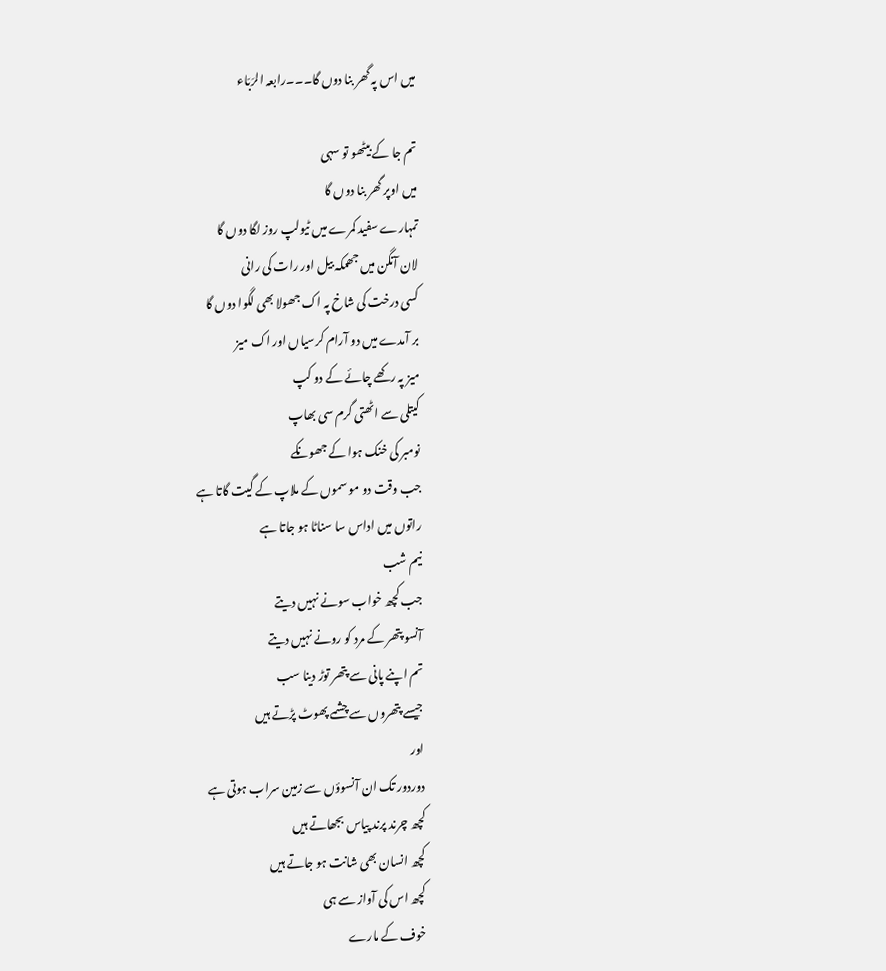میں اس پہ گھر بنا دوں گا۔۔۔رابعہ الرَبّاء

تم جا کے بیٹھو تو سہی
میں اوپر گھر بنا دوں گا
تمہارے سفید کمرے میں ٹیولپ روز لگا دوں گا
لان آنگن میں جھمکہ بیل اور رات کی رانی
کسی درخت کی شاخ پہ اک جھولا بھی لگوا دوں گا
بر آمدے میں دو آرام کرسیاں اور اک میز
میز پہ رکھے چائے کے دو کپ
کیتلی سے اٹھتی گرم سی بھاپ
نومبر کی خنک ہوا کے جھونکے
جب وقت دو مو سموں کے ملاپ کے گیت گاتا ہے
راتوں میں اداس سا سناٹا ہو جاتا ہے
نیم شب
جب کچھ خواب سونے نہیں دیتے
آنسو پتھر کے مرد کو رونے نہیں دیتے
تم اپنے پانی سے پتھر توڑ دینا سب
جیسے پتھروں سے چشمے پھوٹ پڑتے ہیں
اور
دوردور تک ان آنسوؤں سے زمین سراب ہوتی ہے
کچھ چرند پرند پیاس بجھاتے ہیں
کچھ انسان بھی شانت ہو جاتے ہیں
کچھ اس کی آواز سے ہی
خوف کے مارے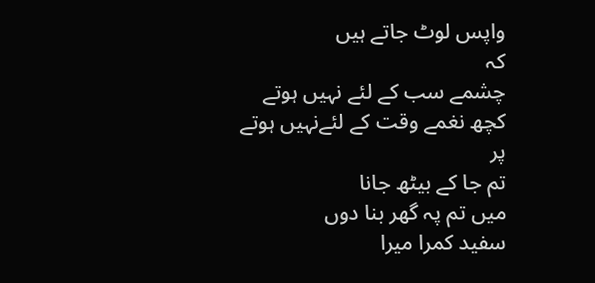واپس لوٹ جاتے ہیں
کہ
چشمے سب کے لئے نہیں ہوتے
کچھ نغمے وقت کے لئےنہیں ہوتے
پر
تم جا کے بیٹھ جانا
میں تم پہ گھر بنا دوں
سفید کمرا میرا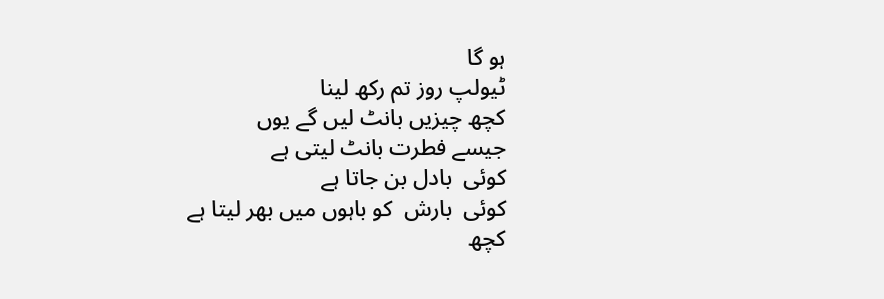ہو گا
ٹیولپ روز تم رکھ لینا
کچھ چیزیں بانٹ لیں گے یوں
جیسے فطرت بانٹ لیتی ہے
کوئی  بادل بن جاتا ہے
کوئی  بارش  کو باہوں میں بھر لیتا ہے
کچھ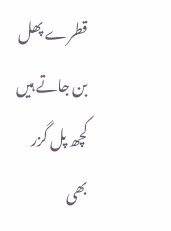قطرے پھل بن جاتے ہیں
کچھ پل گزر بھی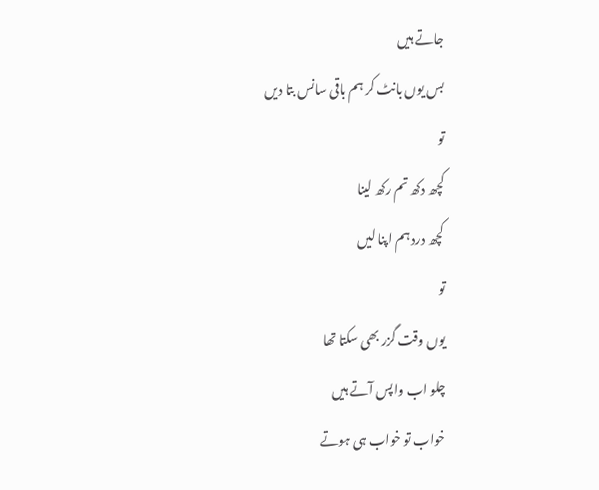جاتے ہیں
بس یوں بانٹ کر ہم باقی سانس بتا دیں
تو
کچھ دکھ تم رکھ لینا
کچھ درد ہم اپنا لیں
تو
یوں وقت گزر بھی سکتا تھا
چلو اب واپس آتے ہیں
خواب تو خواب ہی ہوتے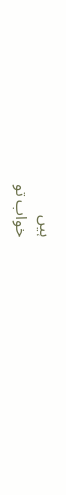ہیں
خواب تو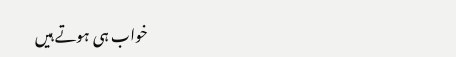خواب ہی ہوتے ہیں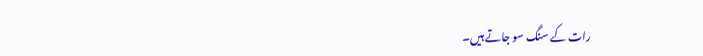رات کے سنگ سو جاتے ہیں۔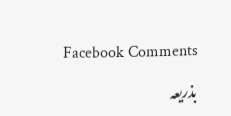Facebook Comments

بذریعہ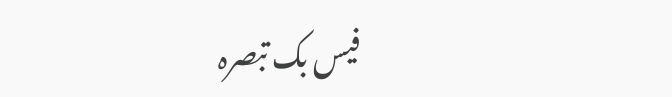فیس بک تبصرہ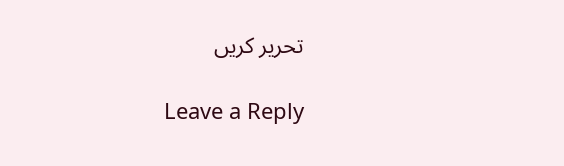تحریر کریں

Leave a Reply